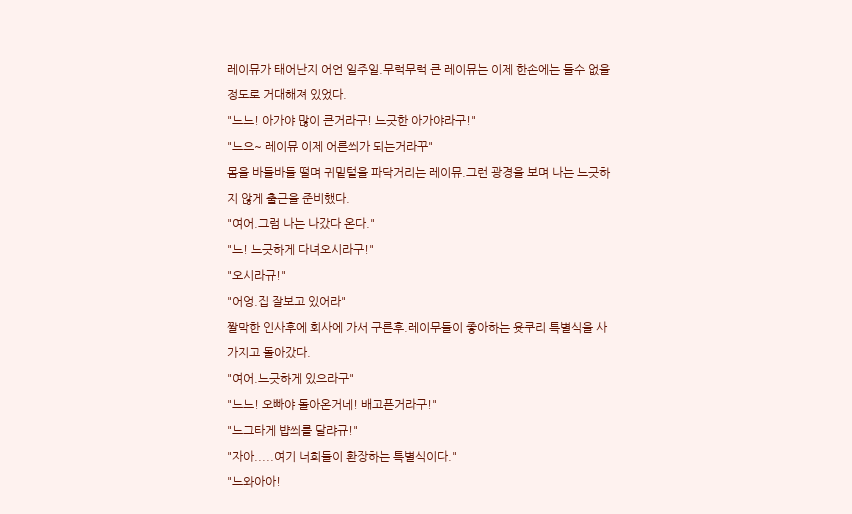레이뮤가 태어난지 어언 일주일.무럭무럭 큰 레이뮤는 이제 한손에는 들수 없을 정도로 거대해져 있었다.
"느느! 아가야 많이 큰거라구! 느긋한 아가야라구!"
"느으~ 레이뮤 이제 어른씌가 되는거라꾸"
몸을 바들바들 떨며 귀밑털을 파닥거리는 레이뮤.그런 광경을 보며 나는 느긋하지 않게 출근을 준비했다.
"여어.그럼 나는 나갔다 온다."
"느! 느긋하게 다녀오시라구!"
"오시라규!"
"어엉.집 잘보고 있어라"
짤막한 인사후에 회사에 가서 구른후.레이무들이 좋아하는 윳쿠리 특별식을 사가지고 돌아갔다.
"여어.느긋하게 있으라구"
"느느! 오빠야 돌아온거네! 배고픈거라구!"
"느그타게 뱝씌를 달랴규!"
"자아.....여기 너희들이 환장하는 특별식이다."
"느와아아!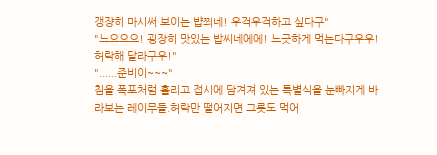갱쟝히 마시써 보이는 뱝쯰네! 우걱우걱하고 싶다구"
"느으으으! 굉장히 맛있는 밥씨네에에! 느긋하게 먹는다구우우! 허락해 달라구우!"
"......준비이~~~"
침을 폭포처럼 흘리고 접시에 담겨져 있는 특별식을 눈빠지게 바라보는 레이무들.허락만 떨어지면 그릇도 먹어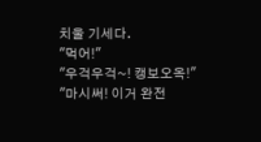치울 기세다.
"먹어!"
"우걱우걱~! 캥보오옥!"
"마시써! 이거 완전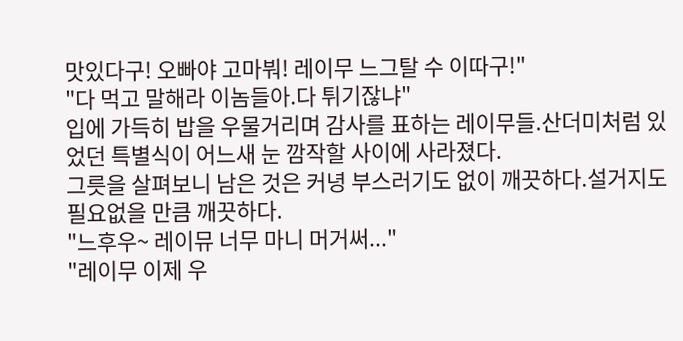맛있다구! 오빠야 고마붜! 레이무 느그탈 수 이따구!"
"다 먹고 말해라 이놈들아.다 튀기잖냐"
입에 가득히 밥을 우물거리며 감사를 표하는 레이무들.산더미처럼 있었던 특별식이 어느새 눈 깜작할 사이에 사라졌다.
그릇을 살펴보니 남은 것은 커녕 부스러기도 없이 깨끗하다.설거지도 필요없을 만큼 깨끗하다.
"느후우~ 레이뮤 너무 마니 머거써..."
"레이무 이제 우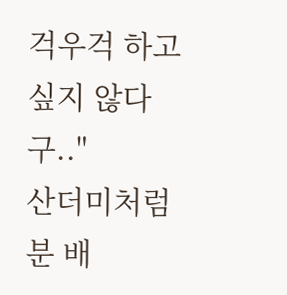걱우걱 하고 싶지 않다구.."
산더미처럼 분 배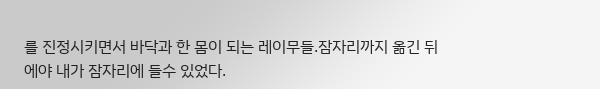를 진정시키면서 바닥과 한 몸이 되는 레이무들.잠자리까지 옮긴 뒤에야 내가 잠자리에 들수 있었다.